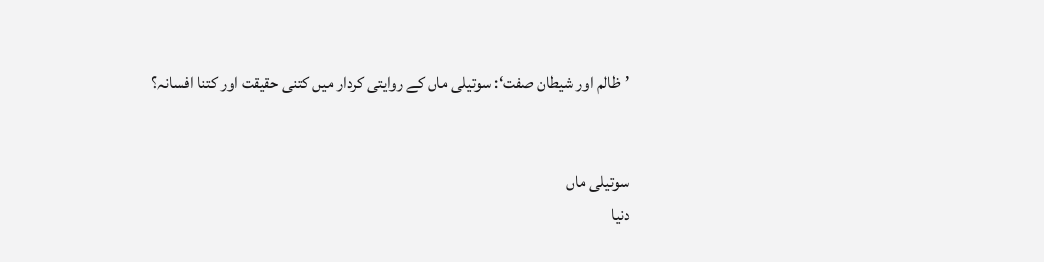’ظالم اور شیطان صفت‘: سوتیلی ماں کے روایتی کردار میں کتنی حقیقت اور کتنا افسانہ؟


سوتیلی ماں
دنیا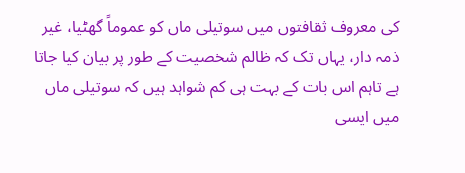کی معروف ثقافتوں میں سوتیلی ماں کو عموماً گھٹیا، غیر ذمہ دار، یہاں تک کہ ظالم شخصیت کے طور پر بیان کیا جاتا ہے تاہم اس بات کے بہت ہی کم شواہد ہیں کہ سوتیلی ماں میں ایسی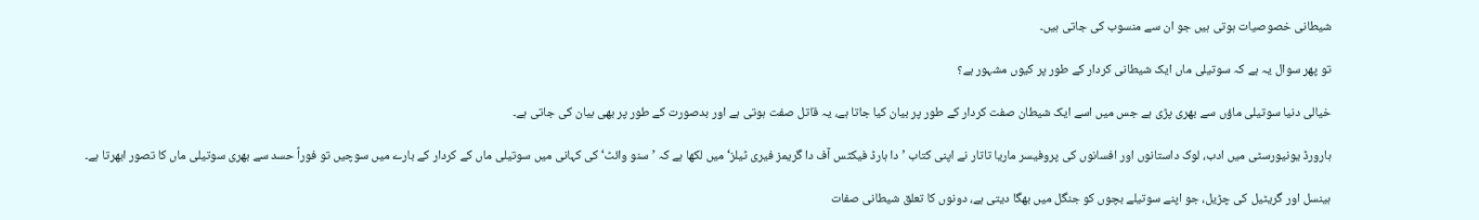شیطانی خصوصیات ہوتی ہیں جو ان سے منسوب کی جاتی ہیں۔

تو پھر سوال یہ ہے کہ سوتیلی ماں ایک شیطانی کردار کے طور پر کیوں مشہور ہے؟

خیالی دنیا سوتیلی ماؤں سے بھری پڑی ہے جس میں اسے ایک شیطان صفت کردار کے طور پر بیان کیا جاتا ہے، یہ قاتل صفت ہوتی ہے اور بدصورت کے طور پر بھی بیان کی جاتی ہے۔

ہارورڈ یونیورسٹی میں ادب، لوک داستانوں اور افسانوں کی پروفیسر ماریا تاتار نے اپنی کتاب ’دا ہارڈ فیکٹس آف دا گریمز فیری ٹیلز‘ میں لکھا ہے کہ ’سنو وائٹ‘ کی کہانی میں سوتیلی ماں کے کردار کے بارے میں سوچیں تو فوراً حسد سے بھری سوتیلی ماں کا تصور ابھرتا ہے۔

ہینسل اور گریٹیل کی چڑیل، جو اپنے سوتیلے بچوں کو جنگل میں بھگا دیتی ہے، دونوں کا تعلق شیطانی صفات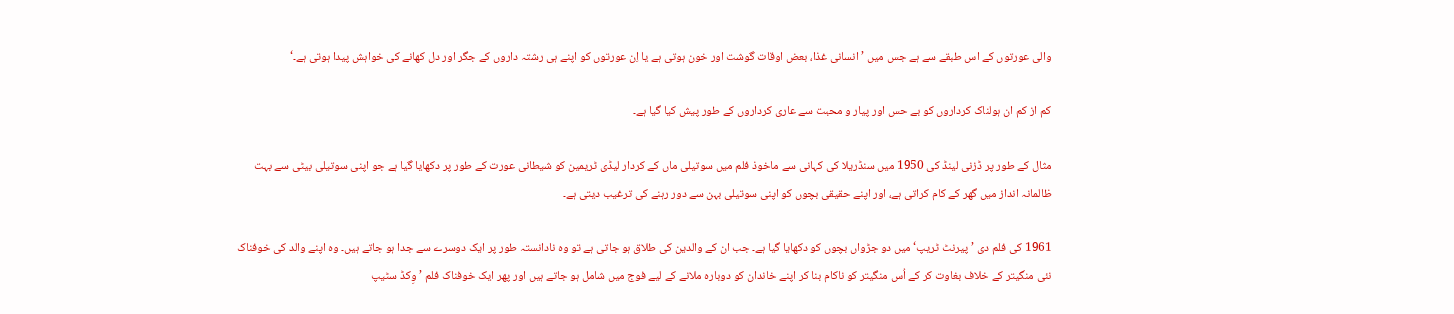والی عورتوں کے اس طبقے سے ہے جس میں ’انسانی غذا، بعض اوقات گوشت اور خون ہوتی ہے یا اِن عورتوں کو اپنے ہی رشتہ داروں کے جگر اور دل کھانے کی خواہش پیدا ہوتی ہے۔‘

کم از کم ان ہولناک کرداروں کو بے حس اور پیار و محبت سے عاری کرداروں کے طور پیش کیا گیا ہے۔

مثال کے طور پر ڈزنی لینڈ کی 1950 میں سنڈریلا کی کہانی سے ماخوذ فلم میں سوتیلی ماں کے کردار لیڈی ٹریمین کو شیطانی عورت کے طور پر دکھایا گیا ہے جو اپنی سوتیلی بیٹی سے بہت ظالمانہ انداز میں گھر کے کام کراتی ہے، اور اپنے حقیقی بچوں کو اپنی سوتیلی بہن سے دور رہنے کی ترغیب دیتی ہے۔

1961 کی فلم دی ’پیرنٹ ٹریپ‘ میں دو جڑواں بچوں کو دکھایا گیا ہے۔ جب ان کے والدین کی طلاق ہو جاتی ہے تو وہ نادانستہ طور پر ایک دوسرے سے جدا ہو جاتے ہیں۔ وہ اپنے والد کی خوفناک نئی منگیتر کے خلاف بغاوت کر کے اُس منگیتر کو ناکام بنا کر اپنے خاندان کو دوبارہ ملانے کے لیے فوج میں شامل ہو جاتے ہیں اور پھر ایک خوفناک فلم ’وِکڈ سٹیپ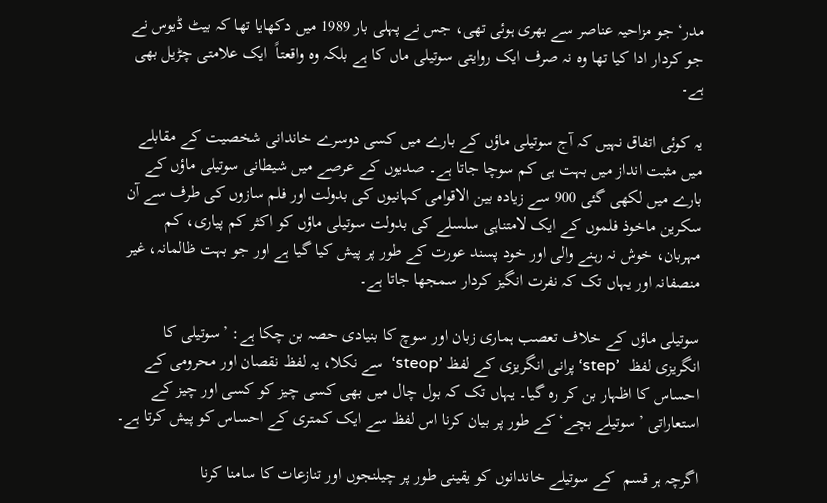مدر‘ جو مزاحیہ عناصر سے بھری ہوئی تھی، جس نے پہلی بار 1989 میں دکھایا تھا کہ بیٹ ڈیوس نے جو کردار ادا کیا تھا وہ نہ صرف ایک روایتی سوتیلی ماں کا ہے بلکہ وہ واقعتاً  ایک علامتی چڑیل بھی ہے۔

یہ کوئی اتفاق نہیں کہ آج سوتیلی ماؤں کے بارے میں کسی دوسرے خاندانی شخصیت کے مقابلے میں مثبت انداز میں بہت ہی کم سوچا جاتا ہے۔ صدیوں کے عرصے میں شیطانی سوتیلی ماؤں کے بارے میں لکھی گئی 900 سے زیادہ بین الاقوامی کہانیوں کی بدولت اور فلم سازوں کی طرف سے آن سکرین ماخوذ فلموں کے ایک لامتناہی سلسلے کی بدولت سوتیلی ماؤں کو اکثر کم پیاری، کم مہربان، خوش نہ رہنے والی اور خود پسند عورت کے طور پر پیش کیا گیا ہے اور جو بہت ظالمانہ، غیر منصفانہ اور یہاں تک کہ نفرت انگیز کردار سمجھا جاتا ہے۔

سوتیلی ماؤں کے خلاف تعصب ہماری زبان اور سوچ کا بنیادی حصہ بن چکا ہے: ’سوتیلی کا انگریزی لفظ  ’step‘ پرانی انگریزی کے لفظ ’steop‘  سے نکلا، یہ لفظ نقصان اور محرومی کے احساس کا اظہار بن کر رہ گیا۔ یہاں تک کہ بول چال میں بھی کسی چیز کو کسی اور چیز کے استعاراتی ’سوتیلے بچے‘ کے طور پر بیان کرنا اس لفظ سے ایک کمتری کے احساس کو پیش کرتا ہے۔

اگرچہ ہر قسم  کے سوتیلے خاندانوں کو یقینی طور پر چیلنجوں اور تنازعات کا سامنا کرنا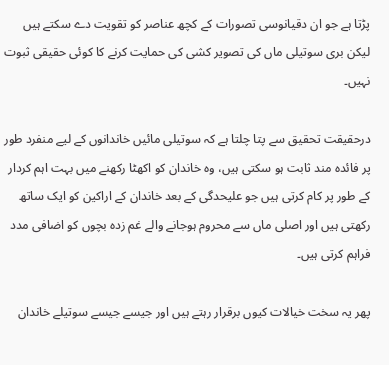پڑتا ہے جو ان دقیانوسی تصورات کے کچھ عناصر کو تقویت دے سکتے ہیں لیکن بری سوتیلی ماں کی تصویر کشی کی حمایت کرنے کا کوئی حقیقی ثبوت نہیں۔

درحقیقت تحقیق سے پتا چلتا ہے کہ سوتیلی مائیں خاندانوں کے لیے منفرد طور پر فائدہ مند ثابت ہو سکتی ہیں، وہ خاندان کو اکھٹا رکھنے میں بہت اہم کردار کے طور پر کام کرتی ہیں جو علیحدگی کے بعد خاندان کے اراکین کو ایک ساتھ رکھتی ہیں اور اصلی ماں سے محروم ہوجانے والے غم زدہ بچوں کو اضافی مدد فراہم کرتی ہیں۔

پھر یہ سخت خیالات کیوں برقرار رہتے ہیں اور جیسے جیسے سوتیلے خاندان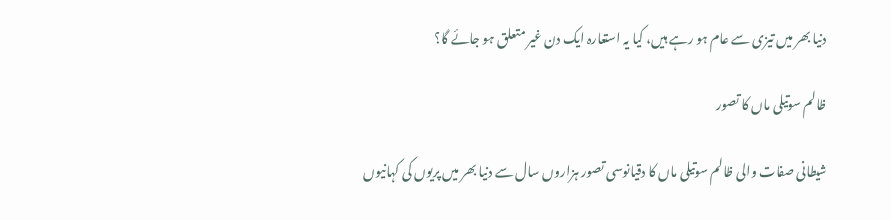دنیا بھر میں تیزی سے عام ہو رہے ہیں، کیا یہ استعارہ ایک دن غیر متعلق ہو جائے گا؟

ظالم سوتیلی ماں کا تصور

شیطانی صفات والی ظالم سوتیلی ماں کا دقیانوسی تصور ہزاروں سال سے دنیا بھر میں پریوں کی کہانیوں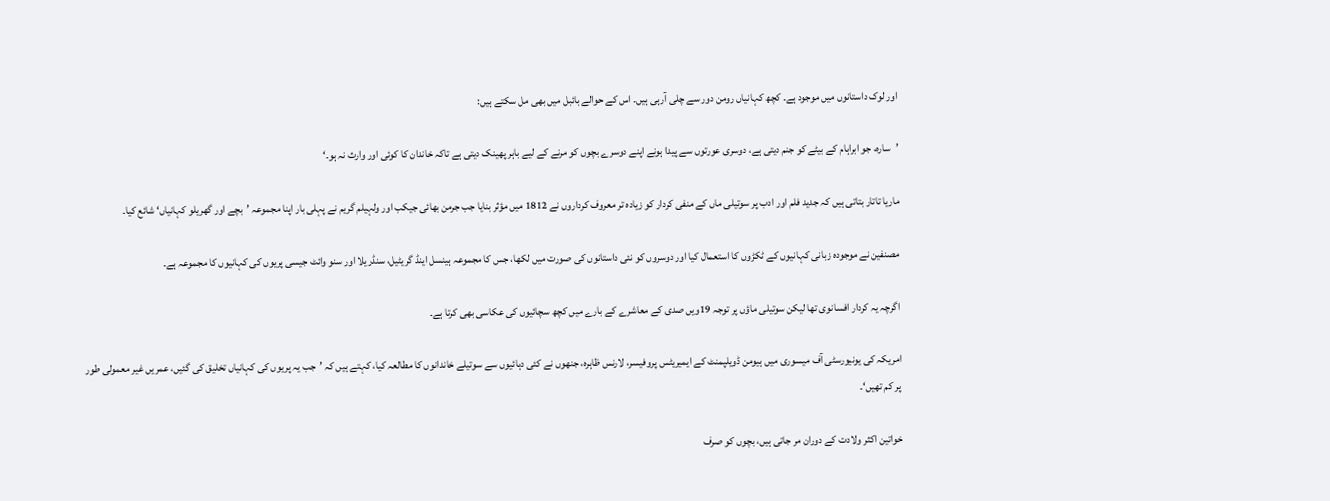اور لوک داستانوں میں موجود ہے۔ کچھ کہانیاں رومن دور سے چلی آرہی ہیں۔ اس کے حوالے بائبل میں بھی مل سکتے ہیں:

’سارہ، جو ابراہام کے بیٹے کو جنم دیتی ہے، دوسری عورتوں سے پیدا ہونے اپنے دوسرے بچوں کو مرنے کے لیے باہر پھینک دیتی ہے تاکہ خاندان کا کوئی اور وارث نہ ہو۔‘

ماریا تاتار بتاتی ہیں کہ جدید فلم اور ادب پر سوتیلی ماں کے منفی کردار کو زیادہ تر معروف کرداروں نے 1812 میں مؤثر بنایا جب جرمن بھائی جیکب اور ولہیلم گریم نے پہلی بار اپنا مجموعہ ’بچے اور گھریلو کہانیاں‘ شائع کیا۔

مصنفین نے موجودہ زبانی کہانیوں کے ٹکڑوں کا استعمال کیا اور دوسروں کو نئی داستانوں کی صورت میں لکھا، جس کا مجموعہ ہینسل اینڈ گریٹیل، سنڈریلا اور سنو وائٹ جیسی پریوں کی کہانیوں کا مجموعہ ہے۔

اگرچہ یہ کردار افسانوی تھا لیکن سوتیلی ماؤں پر توجہ 19ویں صدی کے معاشرے کے بارے میں کچھ سچائیوں کی عکاسی بھی کرتا ہے۔

امریکہ کی یونیورسٹی آف میسوری میں ہیومن ڈویلپمنٹ کے ایمیریٹس پروفیسر، لارنس ظاہرہ، جنھوں نے کئی دہائیوں سے سوتیلے خاندانوں کا مطالعہ کیا، کہتے ہیں کہ ’جب یہ پریوں کی کہانیاں تخلیق کی گئیں، عمریں غیر معمولی طور پر کم تھیں‘۔

خواتین اکثر ولادت کے دوران مر جاتی ہیں، بچوں کو صرف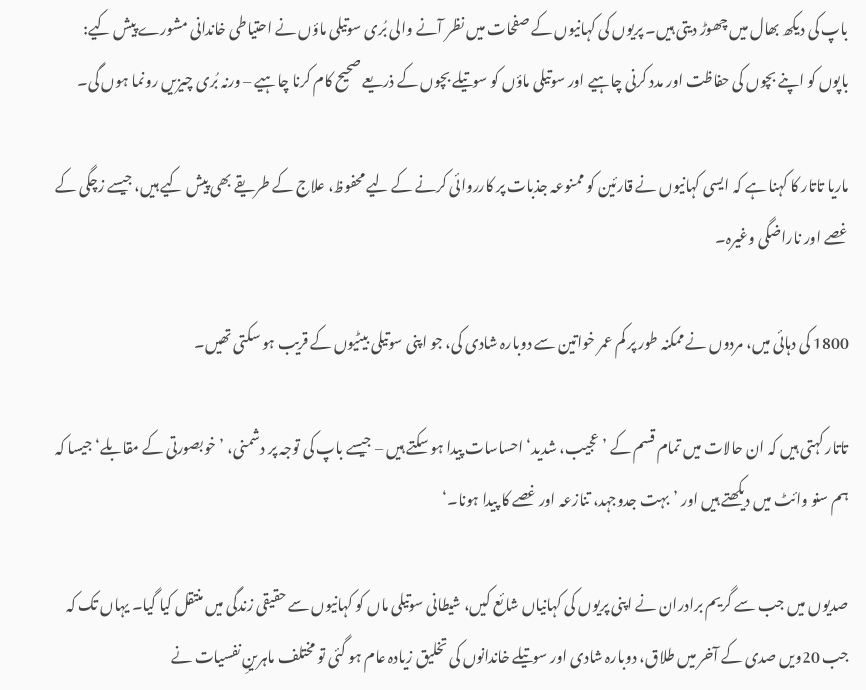باپ کی دیکھ بھال میں چھوڑ دیتی ہیں۔ پریوں کی کہانیوں کے صفحات میں نظر آنے والی بُری سوتیلی ماؤں نے احتیاطی خاندانی مشورے پیش کیے: باپوں کو اپنے بچوں کی حفاظت اور مدد کرنی چاہیے اور سوتیلی ماؤں کو سوتیلے بچوں کے ذریعے صحیح کام کرنا چاہیے – ورنہ بُری چیزیں رونما ہوں گی۔

ماریا تاتار کا کہنا ہے کہ ایسی کہانیوں نے قارئین کو ممنوعہ جذبات پر کارروائی کرنے کے لیے محفوظ، علاج کے طریقے بھی پیش کیے ہیں، جیسے زچگی کے غصے اور ناراضگی وغیرہ۔

1800 کی دہائی میں، مردوں نے ممکنہ طور پر کم عمر خواتین سے دوبارہ شادی کی، جو اپنی سوتیلی بیٹیوں کے قریب ہو سکتی تھیں۔

تاتار کہتی ہیں کہ ان حالات میں تمام قسم کے ’عجیب، شدید‘ احساسات پیدا ہو سکتے ہیں – جیسے باپ کی توجہ پر دشمنی، ’خوبصورتی کے مقابلے‘ جیسا کہ ہم سنو وائٹ میں دیکھتے ہیں اور ’بہت جدوجہد، تنازعہ اور غصے کا پیدا ہونا۔‘

صدیوں میں جب سے گریم برادران نے اپنی پریوں کی کہانیاں شائع کیں، شیطانی سوتیلی ماں کو کہانیوں سے حقیقی زندگی میں منتقل کیا گیا۔ یہاں تک کہ جب 20ویں صدی کے آخر میں طلاق، دوبارہ شادی اور سوتیلے خاندانوں کی تخلیق زیادہ عام ہو گئی تو مختلف ماہرینِ نفسیات نے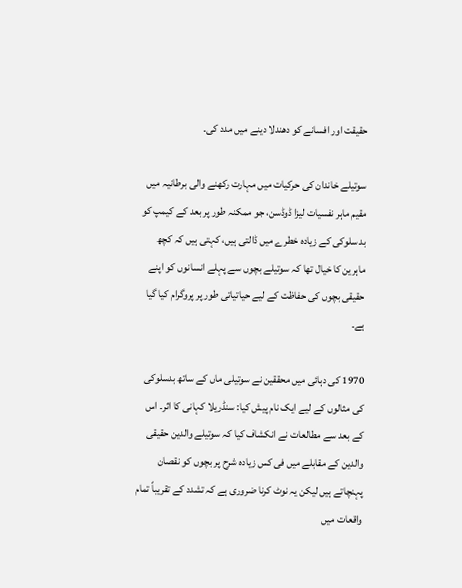حقیقت اور افسانے کو دھندلا دینے میں مدد کی۔

سوتیلے خاندان کی حرکیات میں مہارت رکھنے والی برطانیہ میں مقیم ماہر نفسیات لیزا ڈوڈسن، جو ممکنہ طور پر بعد کے کیمپ کو بد سلوکی کے زیادہ خطرے میں ڈالتی ہیں، کہتی ہیں کہ کچھ ماہرین کا خیال تھا کہ سوتیلے بچوں سے پہلے انسانوں کو اپنے حقیقی بچوں کی حفاظت کے لیے حیاتیاتی طور پر پروگرام کیا گیا ہے۔

1970 کی دہائی میں محققین نے سوتیلی ماں کے ساتھ بدسلوکی کی مثالوں کے لیے ایک نام پیش کیا: سنڈریلا کہانی کا اثر۔ اس کے بعد سے مطالعات نے انکشاف کیا کہ سوتیلے والدین حقیقی والدین کے مقابلے میں فی کس زیادہ شرح پر بچوں کو نقصان پہنچاتے ہیں لیکن یہ نوٹ کرنا ضروری ہے کہ تشدد کے تقریباً تمام واقعات میں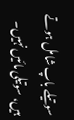سوتیلے باپ شامل ہوتے ہیں، سوتیلی مائیں نہیں۔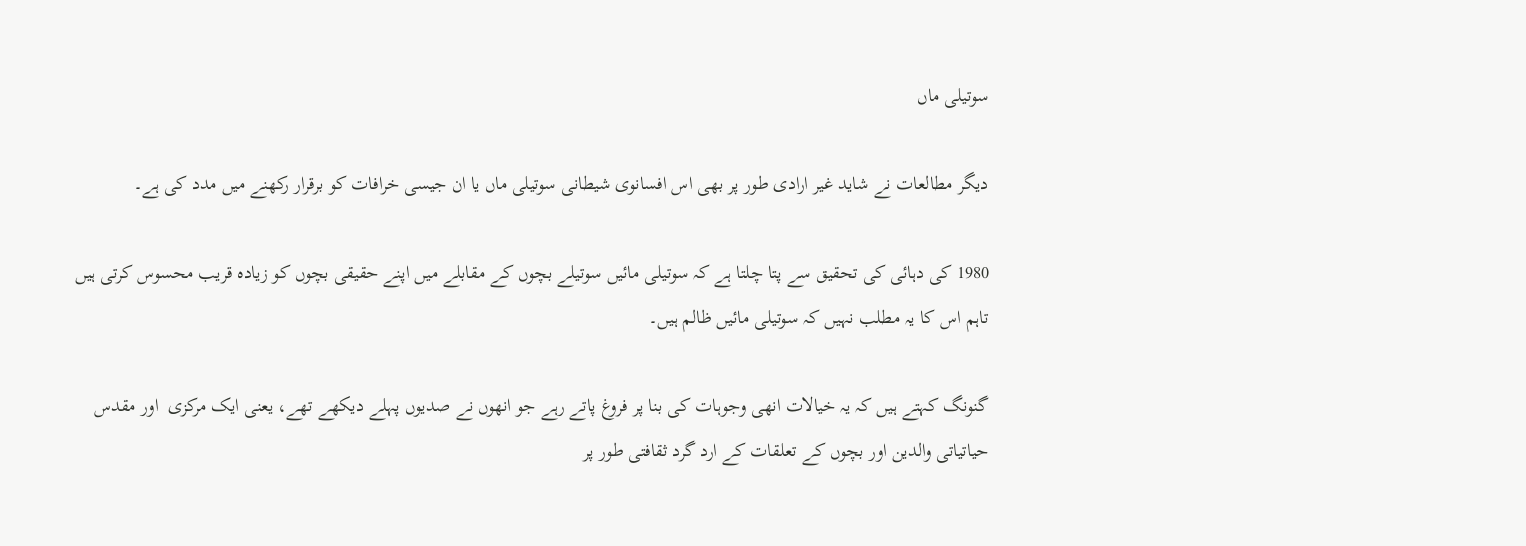سوتیلی ماں

دیگر مطالعات نے شاید غیر ارادی طور پر بھی اس افسانوی شیطانی سوتیلی ماں یا ان جیسی خرافات کو برقرار رکھنے میں مدد کی ہے۔

1980 کی دہائی کی تحقیق سے پتا چلتا ہے کہ سوتیلی مائیں سوتیلے بچوں کے مقابلے میں اپنے حقیقی بچوں کو زیادہ قریب محسوس کرتی ہیں تاہم اس کا یہ مطلب نہیں کہ سوتیلی مائیں ظالم ہیں۔

گنونگ کہتے ہیں کہ یہ خیالات انھی وجوہات کی بنا پر فروغ پاتے رہے جو انھوں نے صدیوں پہلے دیکھے تھے، یعنی ایک مرکزی  اور مقدس حیاتیاتی والدین اور بچوں کے تعلقات کے ارد گرد ثقافتی طور پر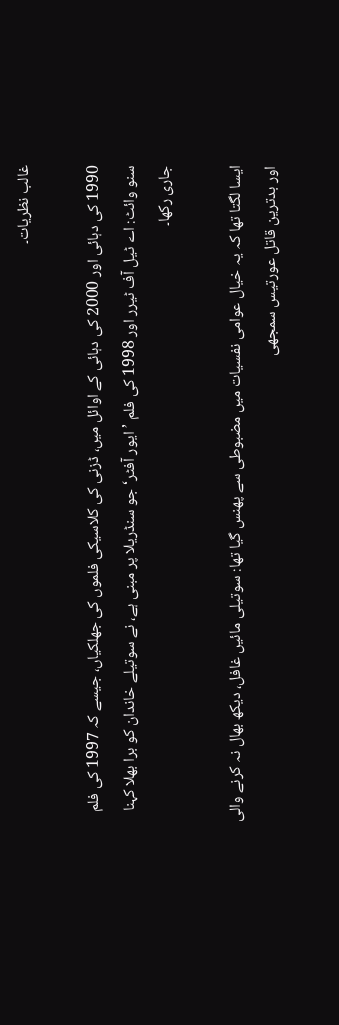غالب نظریات۔

1990 کی دہائی اور 2000 کی دہائی کے اوائل میں، ڈزنی کی کلاسیکی فلموں کی جھلکیاں، جیسے کہ 1997 کی فلم سنو وائٹ: اے ٹیل آف ٹیرر اور 1998 کی فلم ’ایور آفٹر‘ جو سنڈریلا پر مبنی ہے، نے سوتیلے خاندان کو برا بھلا کہنا جاری رکھا۔

ایسا لگتا تھا کہ یہ خیال عوامی نفسیات میں مضبوطی سے پھنس گیا تھا: سوتیلی مائیں غافل، دیکھ بھال نہ کرنے والی اور بدترین قاتل عورتیس سمجھی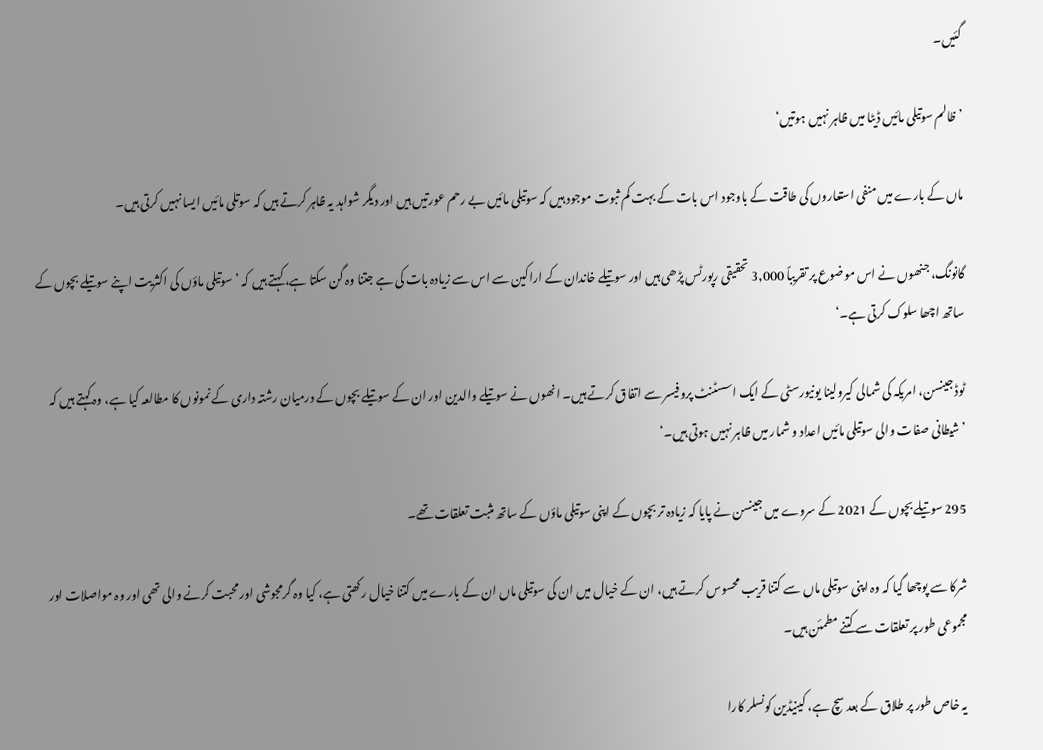گئیں۔

’ظالم سوتیلی مائیں ڈیٹا میں ظاہر نہیں ہوتیں‘

ماں کے بارے میں منفی استعاروں کی طاقت کے باوجود اس بات کے بہت کم ثبوت موجود ہیں کہ سوتیلی مائیں بے رحم عورتیں ہیں اور دیگر شواہد یہ ظاہر کرتے ہیں کہ سوتلی مائیں ایسا نہیں کرتی ہیں۔

گانونگ، جنھوں نے اس موضوع پر تقریباً 3,000 تحقیقی رپورٹس پڑھی ہیں اور سوتیلے خاندان کے اراکین سے اس سے زیادہ بات کی ہے جتنا وہ گن سکتا ہے، کہتے ہیں کہ ’سوتیلی ماؤں کی اکثریت اپنے سوتیلے بچوں کے ساتھ اچھا سلوک کرتی ہے۔‘

ٹوڈ جینسن، امریکہ کی شمالی کیرولینا یونیورسٹی کے ایک اسسٹنٹ پروفیسر سے اتفاق کرتے ہیں۔ انھوں نے سوتیلے والدین اور ان کے سوتیلے بچوں کے درمیان رشتہ داری کے نمونوں کا مطالعہ کیا ہے، وہ کہتے ہیں کہ ’شیطانی صفات والی سوتیلی مائیں اعداد و شمار میں ظاہر نہیں ہوتی ہیں۔‘

295 سوتیلے بچوں کے 2021 کے سروے میں جینسن نے پایا کہ زیادہ تر بچوں کے اپنی سوتیلی ماؤں کے ساتھ مثبت تعلقات تھے۔

شرکا سے پوچھا گیا کہ وہ اپنی سوتیلی ماں سے کتنا قریب محسوس کرتے ہیں، ان کے خیال میں ان کی سوتیلی ماں ان کے بارے میں کتنا خیال رکھتی ہے، کیا وہ گرمجوشی اور محبت کرنے والی تھی اور وہ مواصلات اور مجموعی طور پر تعلقات سے کتنے مطمئن ہیں۔

یہ خاص طور پر طلاق کے بعد سچ ہے، کینیڈین کونسلر کارا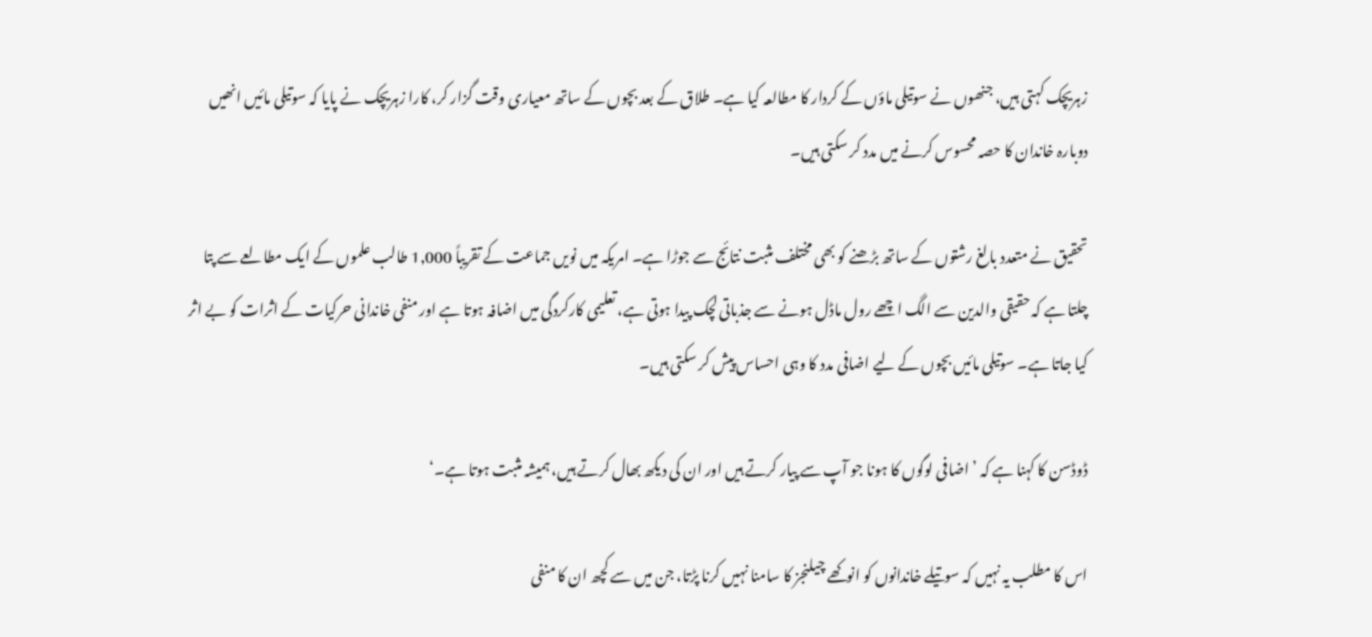زہریچک کہتی ہیں، جنھوں نے سوتیلی ماؤں کے کردار کا مطالعہ کیا ہے۔ طلاق کے بعد بچوں کے ساتھ معیاری وقت گزار کر، کارا زہریچک نے پایا کہ سوتیلی مائیں انھیں دوبارہ خاندان کا حصہ محسوس کرنے میں مدد کر سکتی ہیں۔

تحقیق نے متعدد بالغ رشتوں کے ساتھ بڑھنے کو بھی مختلف مثبت نتائج سے جوڑا ہے۔ امریکہ میں نویں جماعت کے تقریباً 1,000 طالب علموں کے ایک مطالعے سے پتا چلتا ہے کہ حقیقی والدین سے الگ اچھے رول ماڈل ہونے سے جذباتی لچک پیدا ہوتی ہے، تعلیمی کارکردگی میں اضافہ ہوتا ہے اور منفی خاندانی حرکیات کے اثرات کو بے اثر کیا جاتا ہے۔ سوتیلی مائیں بچوں کے لیے اضافی مدد کا وہی احساس پیش کر سکتی ہیں۔

ڈوڈسن کا کہنا ہے کہ ’اضافی لوگوں کا ہونا جو آپ سے پیار کرتے ہیں اور ان کی دیکھ بھال کرتے ہیں، ہمیشہ مثبت ہوتا ہے۔‘

اس کا مطلب یہ نہیں کہ سوتیلے خاندانوں کو انوکھے چیلنجز کا سامنا نہیں کرنا پڑتا، جن میں سے کچھ ان کا منفی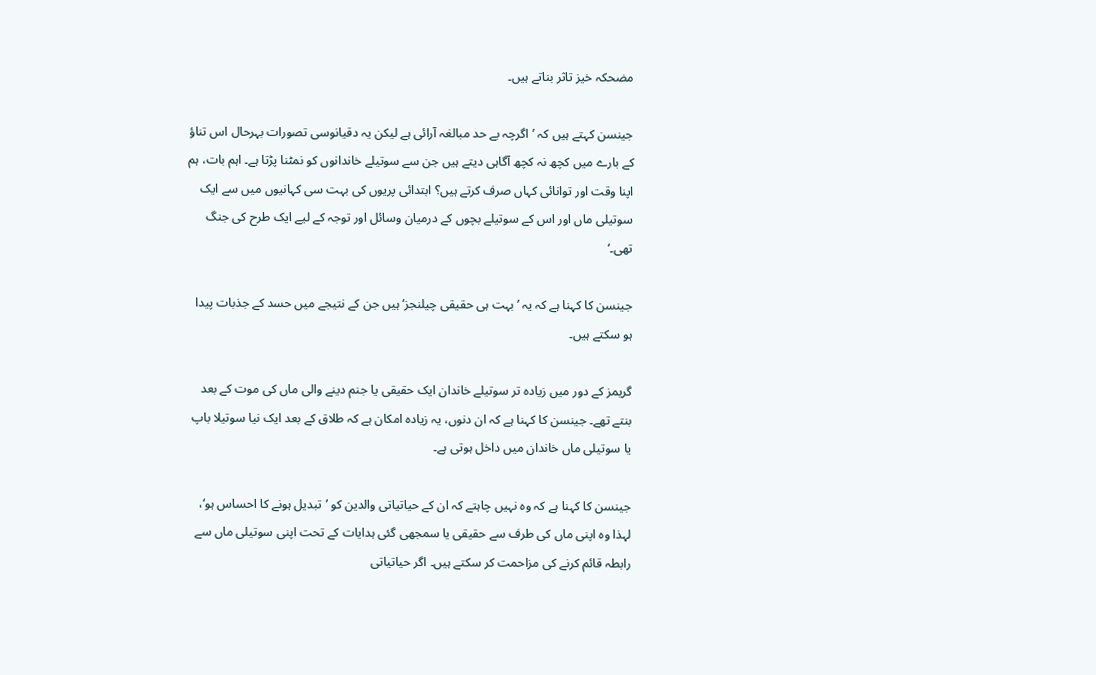مضحکہ خیز تاثر بناتے ہیں۔

جینسن کہتے ہیں کہ ’اگرچہ بے حد مبالغہ آرائی ہے لیکن یہ دقیانوسی تصورات بہرحال اس تناؤ کے بارے میں کچھ نہ کچھ آگاہی دیتے ہیں جن سے سوتیلے خاندانوں کو نمٹنا پڑتا ہے۔ اہم بات، ہم اپنا وقت اور توانائی کہاں صرف کرتے ہیں؟ ابتدائی پریوں کی بہت سی کہانیوں میں سے ایک سوتیلی ماں اور اس کے سوتیلے بچوں کے درمیان وسائل اور توجہ کے لیے ایک طرح کی جنگ تھی۔‘

جینسن کا کہنا ہے کہ یہ ’بہت ہی حقیقی چیلنجز‘ ہیں جن کے نتیجے میں حسد کے جذبات پیدا ہو سکتے ہیں۔

گریمز کے دور میں زیادہ تر سوتیلے خاندان ایک حقیقی یا جنم دینے والی ماں کی موت کے بعد بنتے تھے۔ جینسن کا کہنا ہے کہ ان دنوں، یہ زیادہ امکان ہے کہ طلاق کے بعد ایک نیا سوتیلا باپ یا سوتیلی ماں خاندان میں داخل ہوتی ہے۔

جینسن کا کہنا ہے کہ وہ نہیں چاہتے کہ ان کے حیاتیاتی والدین کو ’تبدیل ہونے کا احساس ہو‘، لہذا وہ اپنی ماں کی طرف سے حقیقی یا سمجھی گئی ہدایات کے تحت اپنی سوتیلی ماں سے رابطہ قائم کرنے کی مزاحمت کر سکتے ہیں۔ اگر حیاتیاتی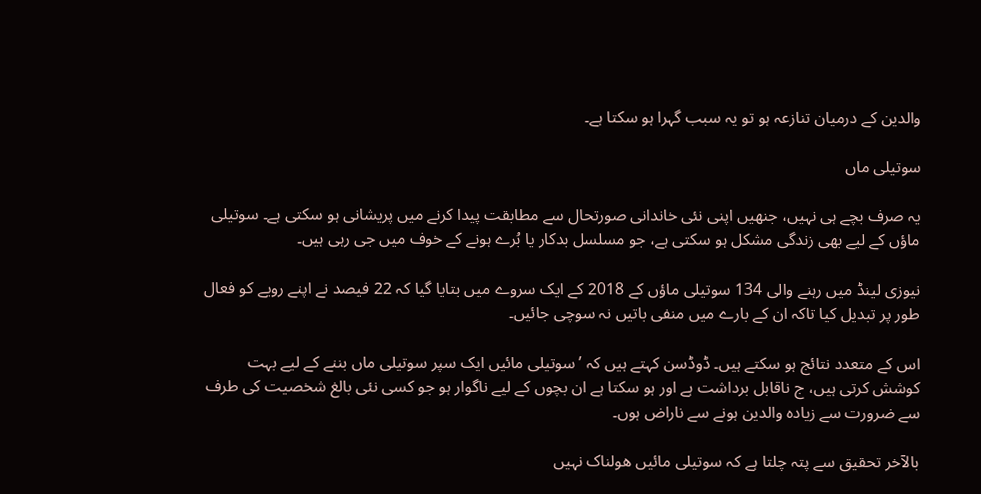والدین کے درمیان تنازعہ ہو تو یہ سبب گہرا ہو سکتا ہے۔

سوتیلی ماں

یہ صرف بچے ہی نہیں، جنھیں اپنی نئی خاندانی صورتحال سے مطابقت پیدا کرنے میں پریشانی ہو سکتی ہے۔ سوتیلی ماؤں کے لیے بھی زندگی مشکل ہو سکتی ہے، جو مسلسل بدکار یا بُرے ہونے کے خوف میں جی رہی ہیں۔

نیوزی لینڈ میں رہنے والی 134 سوتیلی ماؤں کے 2018 کے ایک سروے میں بتایا گیا کہ 22 فیصد نے اپنے رویے کو فعال طور پر تبدیل کیا تاکہ ان کے بارے میں منفی باتیں نہ سوچی جائیں۔

اس کے متعدد نتائج ہو سکتے ہیں۔ ڈوڈسن کہتے ہیں کہ ’سوتیلی مائیں ایک سپر سوتیلی ماں بننے کے لیے بہت کوشش کرتی ہیں، ج ناقابل برداشت ہے اور ہو سکتا ہے ان بچوں کے لیے ناگوار ہو جو کسی نئی بالغ شخصیت کی طرف سے ضرورت سے زیادہ والدین ہونے سے ناراض ہوں۔

بالآخر تحقیق سے پتہ چلتا ہے کہ سوتیلی مائیں ھولناک نہیں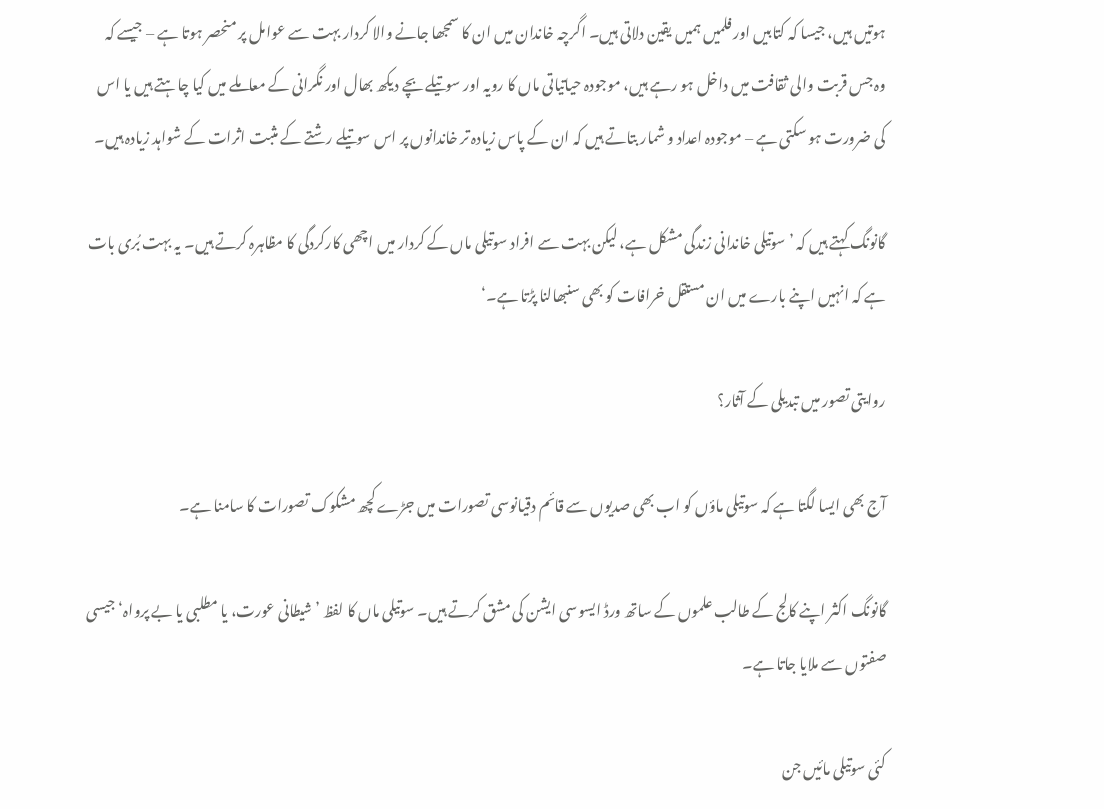ہوتیں ہیں، جیسا کہ کتابیں اور فلمیں ہمیں یقین دلاتی ہیں۔ اگرچہ خاندان میں ان کا سمجھا جانے والا کردار بہت سے عوامل پر منحصر ہوتا ہے – جیسے کہ وہ جس قربت والی ثقافت میں داخل ہو رہے ہیں، موجودہ حیاتیاتی ماں کا رویہ اور سوتیلے بچے دیکھ بھال اور نگرانی کے معاملے میں کیا چاہتے ہیں یا اس کی ضرورت ہو سکتی ہے – موجودہ اعداد و شمار بتاتے ہیں کہ ان کے پاس زیادہ تر خاندانوں پر اس سوتیلے رشتے کے مثبت اثرات کے شواہد زیادہ ہیں۔

گانونگ کہتے ہیں کہ ’سوتیلی خاندانی زندگی مشکل ہے، لیکن بہت سے افراد سوتیلی ماں کے کردار میں اچھی کارکردگی کا مظاہرہ کرتے ہیں۔ یہ بہت بُری بات ہے کہ انہیں اپنے بارے میں ان مستقل خرافات کو بھی سنبھالنا پڑتا ہے۔‘

روایتی تصور میں تبدیلی کے آثار؟

آج بھی ایسا لگتا ہے کہ سوتیلی ماؤں کو اب بھی صدیوں سے قائم دقیانوسی تصورات میں جڑے کچھ مشکوک تصورات کا سامنا ہے۔

گانونگ اکثر اپنے کالج کے طالب علموں کے ساتھ ورڈ ایسوسی ایشن کی مشق کرتے ہیں۔ سوتیلی ماں کا لفظ ’شیطانی عورت، یا مطلبی یا بے پرواہ‘ جیسی صفتوں سے ملایا جاتا ہے۔

کئی سوتیلی مائیں جن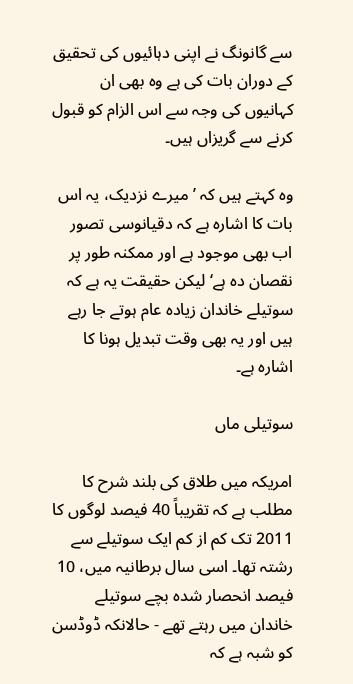سے گانونگ نے اپنی دہائیوں کی تحقیق کے دوران بات کی ہے وہ بھی ان کہانیوں کی وجہ سے اس الزام کو قبول کرنے سے گریزاں ہیں۔

وہ کہتے ہیں کہ ’میرے نزدیک، یہ اس بات کا اشارہ ہے کہ دقیانوسی تصور اب بھی موجود ہے اور ممکنہ طور پر نقصان دہ ہے‘ لیکن حقیقت یہ ہے کہ سوتیلے خاندان زیادہ عام ہوتے جا رہے ہیں اور یہ بھی وقت تبدیل ہونا کا اشارہ ہے۔

سوتیلی ماں

امریکہ میں طلاق کی بلند شرح کا مطلب ہے کہ تقریباً 40 فیصد لوگوں کا 2011 تک کم از کم ایک سوتیلے سے رشتہ تھا۔ اسی سال برطانیہ میں، 10 فیصد انحصار شدہ بچے سوتیلے خاندان میں رہتے تھے - حالانکہ ڈوڈسن کو شبہ ہے کہ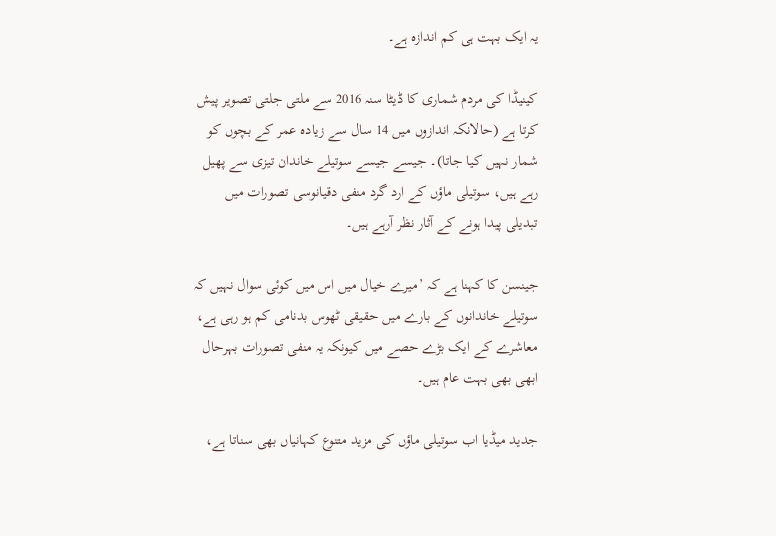یہ ایک بہت ہی کم اندازہ ہے۔

کینیڈا کی مردم شماری کا ڈیٹا سنہ 2016 سے ملتی جلتی تصویر پیش کرتا ہے (حالانکہ اندازوں میں 14 سال سے زیادہ عمر کے بچوں کو شمار نہیں کیا جاتا)۔ جیسے جیسے سوتیلے خاندان تیزی سے پھیل رہے ہیں، سوتیلی ماؤں کے ارد گرد منفی دقیانوسی تصورات میں تبدیلی پیدا ہونے کے آثار نظر آرہے ہیں۔

جینسن کا کہنا ہے کہ ’میرے خیال میں اس میں کوئی سوال نہیں کہ سوتیلے خاندانوں کے بارے میں حقیقی ٹھوس بدنامی کم ہو رہی ہے، معاشرے کے ایک بڑے حصے میں کیونکہ یہ منفی تصورات بہرحال ابھی بھی بہت عام ہیں۔

جدید میڈیا اب سوتیلی ماؤں کی مزید متنوع کہانیاں بھی سناتا ہے،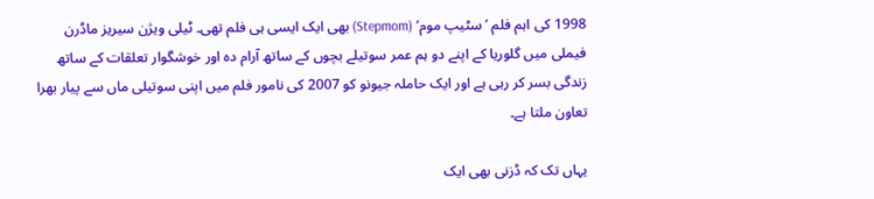1998 کی اہم فلم ’سٹیپ موم‘ (Stepmom) بھی ایک ایسی ہی فلم تھی۔ ٹیلی ویژن سیریز ماڈرن فیملی میں گلوریا کے اپنے دو ہم عمر سوتیلے بچوں کے ساتھ آرام دہ اور خوشگوار تعلقات کے ساتھ زندگی بسر کر رہی ہے اور ایک حاملہ جیونو کو 2007 کی نامور فلم میں اپنی سوتیلی ماں سے پیار بھرا تعاون ملتا ہے۔

یہاں تک کہ ڈزنی بھی ایک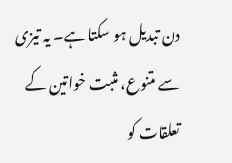دن تبدیل ہو سکتا ہے۔ یہ تیزی سے متنوع، مثبت خواتین کے تعلقات کو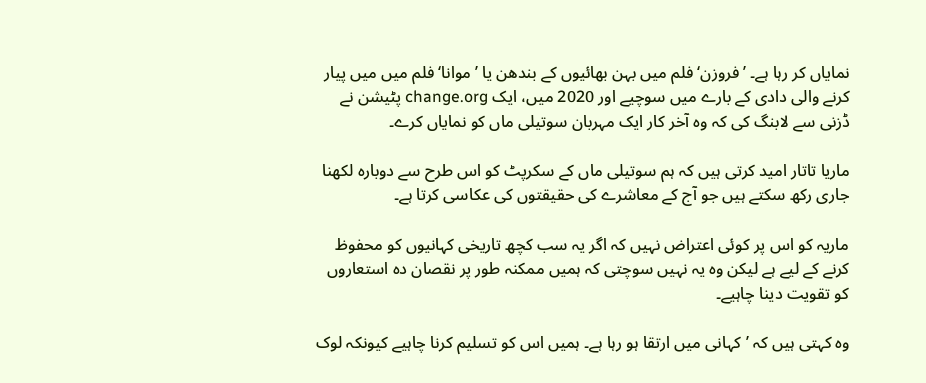نمایاں کر رہا ہے۔ ’فروزن‘ فلم میں بہن بھائیوں کے بندھن یا ’موانا‘ فلم میں میں پیار کرنے والی دادی کے بارے میں سوچیے اور 2020 میں، ایک change.org پٹیشن نے ڈزنی سے لابنگ کی کہ وہ آخر کار ایک مہربان سوتیلی ماں کو نمایاں کرے۔

ماریا تاتار امید کرتی ہیں کہ ہم سوتیلی ماں کے سکرپٹ کو اس طرح سے دوبارہ لکھنا جاری رکھ سکتے ہیں جو آج کے معاشرے کی حقیقتوں کی عکاسی کرتا ہے۔

ماریہ کو اس پر کوئی اعتراض نہیں کہ اگر یہ سب کچھ تاریخی کہانیوں کو محفوظ کرنے کے لیے ہے لیکن وہ یہ نہیں سوچتی کہ ہمیں ممکنہ طور پر نقصان دہ استعاروں کو تقویت دینا چاہیے۔

وہ کہتی ہیں کہ ’کہانی میں ارتقا ہو رہا ہے۔ ہمیں اس کو تسلیم کرنا چاہیے کیونکہ لوک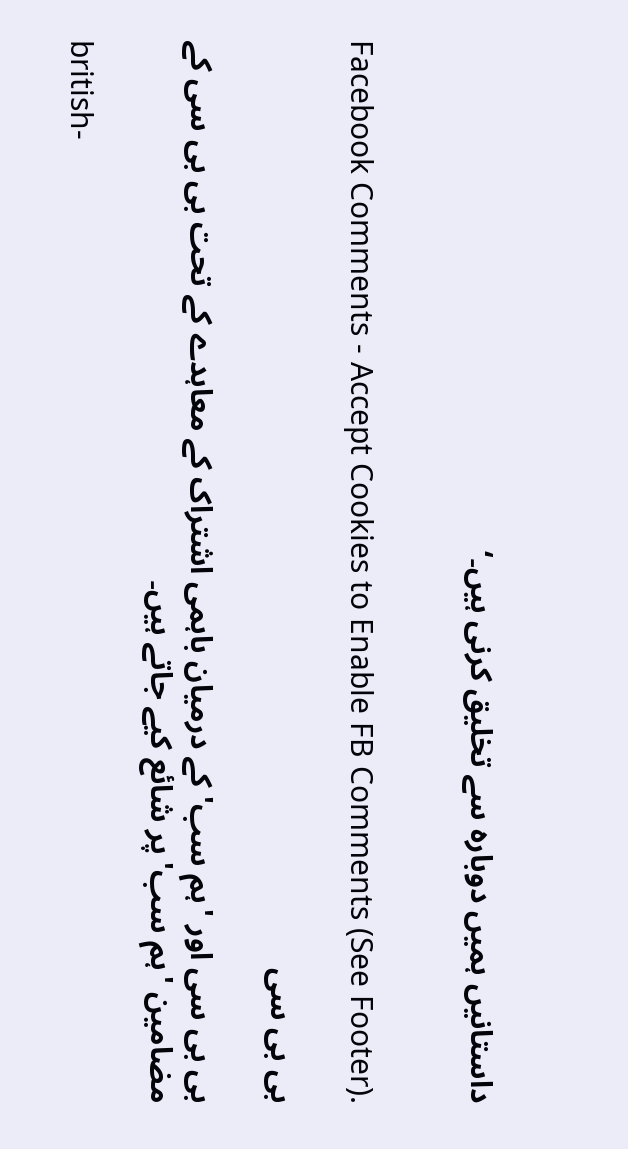داستانیں ہمیں دوبارہ سے تخلیق کرنی ہیں۔‘


Facebook Comments - Accept Cookies to Enable FB Comments (See Footer).

بی بی سی

بی بی سی اور 'ہم سب' کے درمیان باہمی اشتراک کے معاہدے کے تحت بی بی سی کے مضامین 'ہم سب' پر شائع کیے جاتے ہیں۔

british-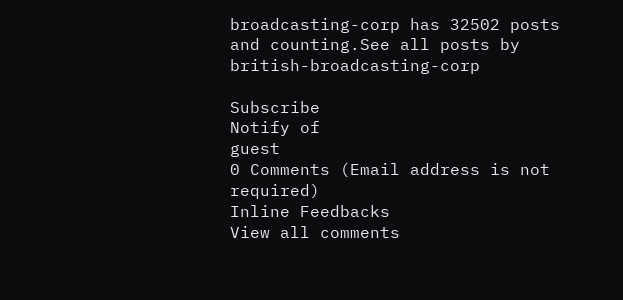broadcasting-corp has 32502 posts and counting.See all posts by british-broadcasting-corp

Subscribe
Notify of
guest
0 Comments (Email address is not required)
Inline Feedbacks
View all comments